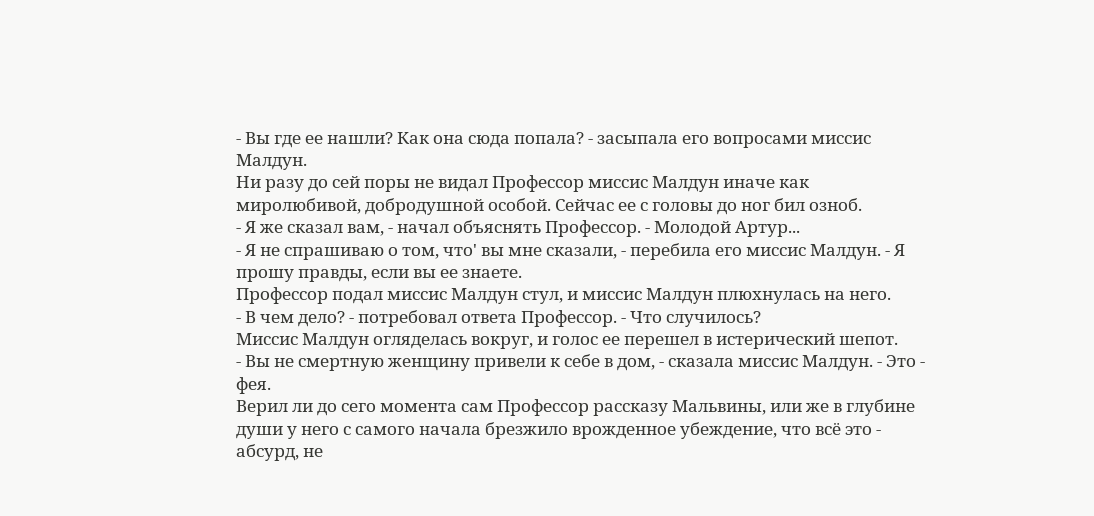- Вы где ее нашли? Как она сюда попала? - засыпала его вопросами миссис Малдун.
Ни разу до сей поры не видал Профессор миссис Малдун иначе как миролюбивой, добродушной особой. Сейчас ее с головы до ног бил озноб.
- Я же сказал вам, - начал объяснять Профессор. - Молодой Артур...
- Я не спрашиваю о том, что' вы мне сказали, - перебила его миссис Малдун. - Я прошу правды, если вы ее знаете.
Профессор подал миссис Малдун стул, и миссис Малдун плюхнулась на него.
- В чем дело? - потребовал ответа Профессор. - Что случилось?
Миссис Малдун огляделась вокруг, и голос ее перешел в истерический шепот.
- Вы не смертную женщину привели к себе в дом, - сказала миссис Малдун. - Это - фея.
Верил ли до сего момента сам Профессор рассказу Мальвины, или же в глубине души у него с самого начала брезжило врожденное убеждение, что всё это - абсурд, не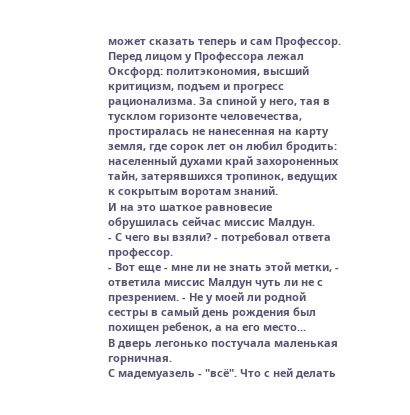может сказать теперь и сам Профессор. Перед лицом у Профессора лежал Оксфорд: политэкономия, высший критицизм, подъем и прогресс рационализма. За спиной у него, тая в тусклом горизонте человечества, простиралась не нанесенная на карту земля, где сорок лет он любил бродить: населенный духами край захороненных тайн, затерявшихся тропинок, ведущих к сокрытым воротам знаний.
И на это шаткое равновесие обрушилась сейчас миссис Малдун.
- С чего вы взяли? - потребовал ответа профессор.
- Вот еще - мне ли не знать этой метки, - ответила миссис Малдун чуть ли не с презрением. - Не у моей ли родной сестры в самый день рождения был похищен ребенок, а на его место...
В дверь легонько постучала маленькая горничная.
С мадемуазель - "всё". Что с ней делать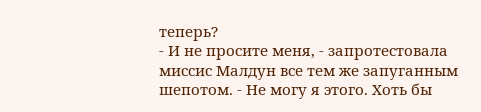теперь?
- И не просите меня, - запротестовала миссис Малдун все тем же запуганным шепотом. - Не могу я этого. Хоть бы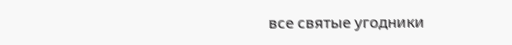все святые угодники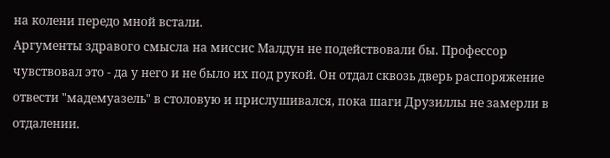на колени передо мной встали.
Аргументы здравого смысла на миссис Малдун не подействовали бы. Профессор чувствовал это - да у него и не было их под рукой. Он отдал сквозь дверь распоряжение отвести "мадемуазель" в столовую и прислушивался, пока шаги Друзиллы не замерли в отдалении.